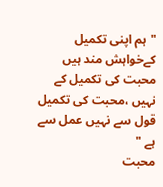"ہم اپنی تکمیل کےخواہش مند ہیں محبت کی تکمیل کے نہیں ،محبت کی تکمیل قول سے نہیں عمل سے ہے "
محبت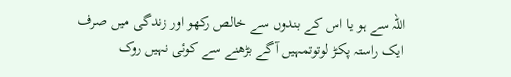اللہ سے ہو یا اس کے بندوں سے خالص رکھو اور زندگی میں صرف ایک راستہ پکڑ لوتوتمہیں آگے بڑھنے سے کوئی نہیں روک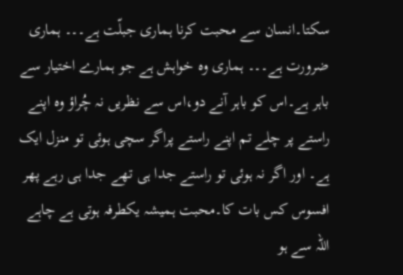سکتا۔انسان سے محبت کرنا ہماری جبلّت ہے۔۔۔ ہماری ضرورت ہے۔۔۔ ہماری وہ خواہش ہے جو ہمارے اختیار سے باہر ہے۔اس کو باہر آنے دو،اس سے نظریں نہ چُراؤ وہ اپنے راستے پر چلے تم اپنے راستے پراگر سچی ہوئی تو منزل ایک ہے۔ اور اگر نہ ہوئی تو راستے جدا ہی تھے جدا ہی رہے پھر افسوس کس بات کا۔محبت ہمیشہ یکطرفہ ہوتی ہے چاہے اللہ سے ہو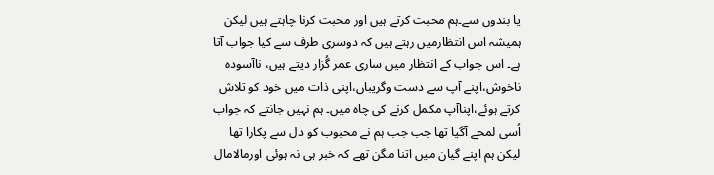یا بندوں سے۔ہم محبت کرتے ہیں اور محبت کرنا چاہتے ہیں لیکن ہمیشہ اس انتظارمیں رہتے ہیں کہ دوسری طرف سے کیا جواب آتا ہے۔ اس جواب کے انتظار میں ساری عمر گُزار دیتے ہیں، ناآسودہ ناخوش،اپنے آپ سے دست وگریباں،اپنی ذات میں خود کو تلاش کرتے ہوئے،اپناآپ مکمل کرنے کی چاہ میں۔ ہم نہیں جانتے کہ جواب اُسی لمحے آگیا تھا جب جب ہم نے محبوب کو دل سے پکارا تھا لیکن ہم اپنے گیان میں اتنا مگن تھے کہ خبر ہی نہ ہوئی اورمالامال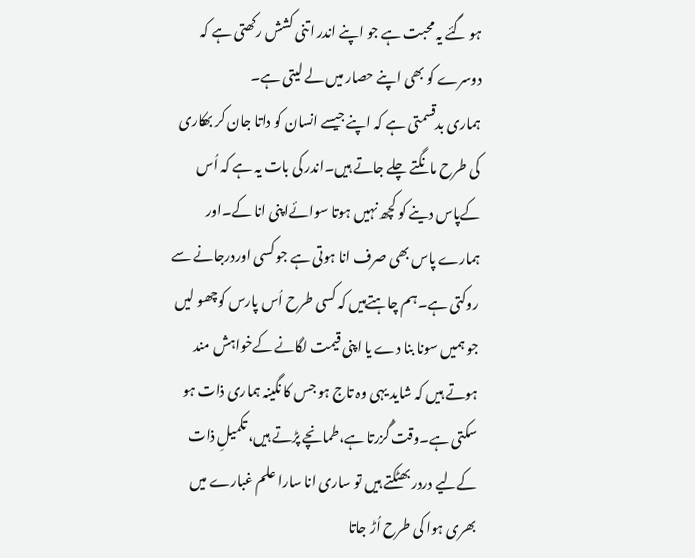ہو گئے یہ محبت ہے جو اپنے اندر اتنی کشش رکھتی ہے کہ دوسرے کو بھی اپنے حصار میں لے لیتی ہے۔
ہماری بدقسمتی ہے کہ اپنے جیسے انسان کو داتا جان کر بھکاری کی طرح مانگتے چلے جاتے ہیں۔اندر کی بات یہ ہے کہ اُس کےپاس دینے کو کچھ نہیں ہوتا سوائےاپنی انا کے۔اور ہمارے پاس بھی صرف انا ہوتی ہے جو کسی اوردرجانے سے روکتی ہے۔ہم چاہتےہیں کہ کسی طرح اُس پارس کوچھو لیں جو ہمیں سونا بنا دے یا اپنی قیمت لگانے کےخواہش مند ہوتے ہیں کہ شاید یہی وہ تاج ہو جس کا نگینہ ہماری ذات ہو سکتی ہے۔وقت گُزرتا ہے،طمانچے پڑتے ہیں، تکمیلِ ذات کےلیے دردر بھٹکتے ہیں تو ساری انا سارا علم غبارے میں بھری ہوا کی طرح اُڑ جاتا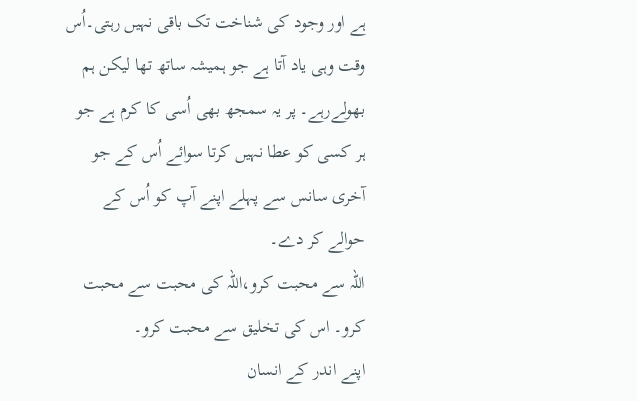ہے اور وجود کی شناخت تک باقی نہیں رہتی۔اُس وقت وہی یاد آتا ہے جو ہمیشہ ساتھ تھا لیکن ہم بھولےرہے۔ پر یہ سمجھ بھی اُسی کا کرم ہے جو ہر کسی کو عطا نہیں کرتا سوائے اُس کے جو آخری سانس سے پہلے اپنے آپ کو اُس کے حوالے کر دے۔
اللہ سے محبت کرو،اللہ کی محبت سے محبت کرو۔ اس کی تخلیق سے محبت کرو۔
اپنے اندر کے انسان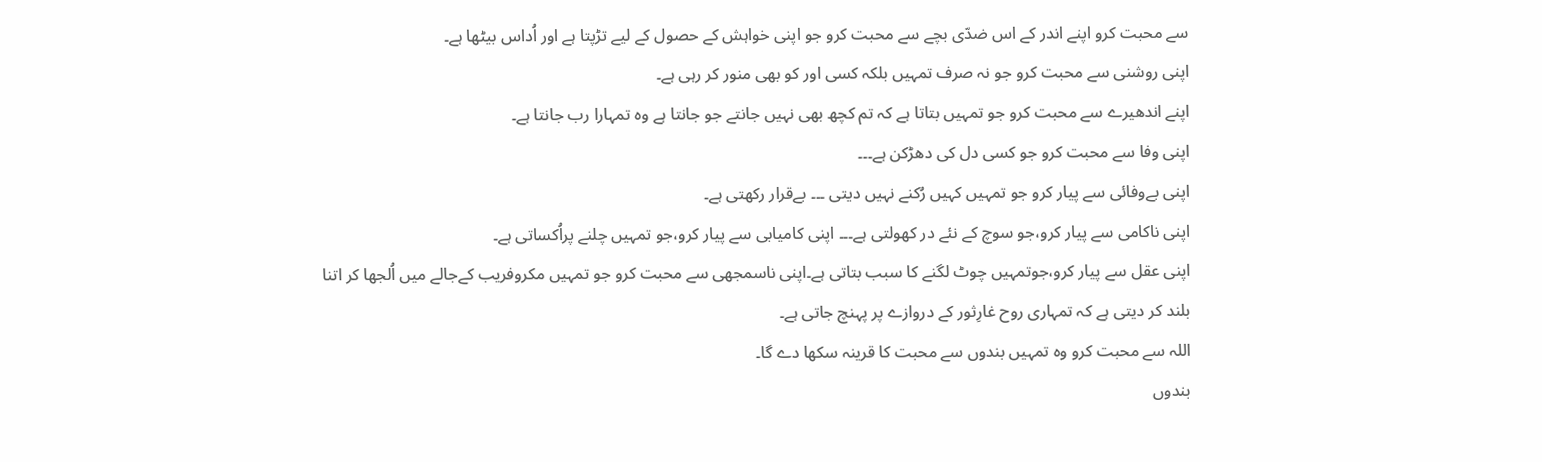سے محبت کرو اپنے اندر کے اس ضدّی بچے سے محبت کرو جو اپنی خواہش کے حصول کے لیے تڑپتا ہے اور اُداس بیٹھا ہے۔
اپنی روشنی سے محبت کرو جو نہ صرف تمہیں بلکہ کسی اور کو بھی منور کر رہی ہے۔
اپنے اندھیرے سے محبت کرو جو تمہیں بتاتا ہے کہ تم کچھ بھی نہیں جانتے جو جانتا ہے وہ تمہارا رب جانتا ہے۔
اپنی وفا سے محبت کرو جو کسی دل کی دھڑکن ہے۔۔۔
اپنی بےوفائی سے پیار کرو جو تمہیں کہیں رُکنے نہیں دیتی ۔۔۔ بےقرار رکھتی ہے۔
اپنی ناکامی سے پیار کرو،جو سوچ کے نئے در کھولتی ہے۔۔۔ اپنی کامیابی سے پیار کرو،جو تمہیں چلنے پراُکساتی ہے۔
اپنی عقل سے پیار کرو،جوتمہیں چوٹ لگنے کا سبب بتاتی ہے۔اپنی ناسمجھی سے محبت کرو جو تمہیں مکروفریب کےجالے میں اُلجھا کر اتنا بلند کر دیتی ہے کہ تمہاری روح غارِثور کے دروازے پر پہنچ جاتی ہے۔
اللہ سے محبت کرو وہ تمہیں بندوں سے محبت کا قرینہ سکھا دے گا۔
بندوں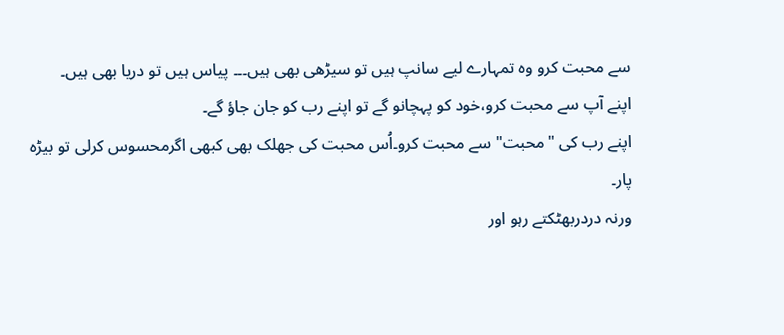سے محبت کرو وہ تمہارے لیے سانپ ہیں تو سیڑھی بھی ہیں۔۔۔ پیاس ہیں تو دریا بھی ہیں۔
اپنے آپ سے محبت کرو،خود کو پہچانو گے تو اپنے رب کو جان جاؤ گے۔
اپنے رب کی "محبت" سے محبت کرو۔اُس محبت کی جھلک بھی کبھی اگرمحسوس کرلی تو بیڑہ پار۔
ورنہ دردربھٹکتے رہو اور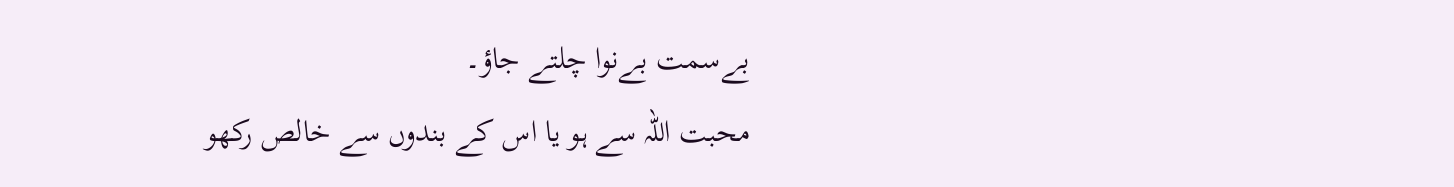بےسمت بےنوا چلتے جاؤ۔
محبت اللہ سے ہو یا اس کے بندوں سے خالص رکھو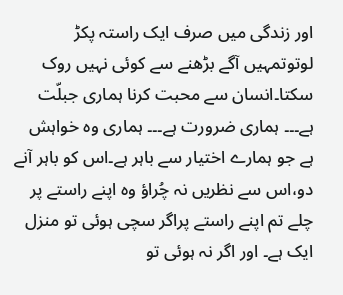اور زندگی میں صرف ایک راستہ پکڑ لوتوتمہیں آگے بڑھنے سے کوئی نہیں روک سکتا۔انسان سے محبت کرنا ہماری جبلّت ہے۔۔۔ ہماری ضرورت ہے۔۔۔ ہماری وہ خواہش ہے جو ہمارے اختیار سے باہر ہے۔اس کو باہر آنے دو،اس سے نظریں نہ چُراؤ وہ اپنے راستے پر چلے تم اپنے راستے پراگر سچی ہوئی تو منزل ایک ہے۔ اور اگر نہ ہوئی تو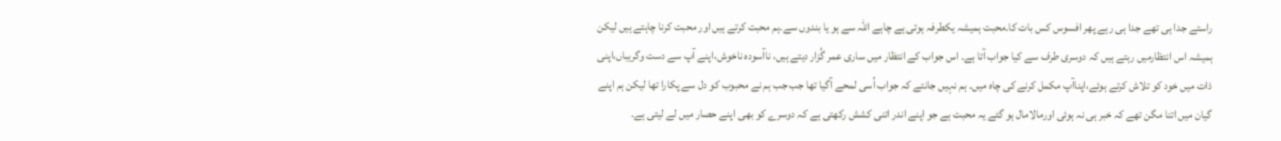راستے جدا ہی تھے جدا ہی رہے پھر افسوس کس بات کا۔محبت ہمیشہ یکطرفہ ہوتی ہے چاہے اللہ سے ہو یا بندوں سے۔ہم محبت کرتے ہیں اور محبت کرنا چاہتے ہیں لیکن ہمیشہ اس انتظارمیں رہتے ہیں کہ دوسری طرف سے کیا جواب آتا ہے۔ اس جواب کے انتظار میں ساری عمر گُزار دیتے ہیں، ناآسودہ ناخوش،اپنے آپ سے دست وگریباں،اپنی ذات میں خود کو تلاش کرتے ہوئے،اپناآپ مکمل کرنے کی چاہ میں۔ ہم نہیں جانتے کہ جواب اُسی لمحے آگیا تھا جب جب ہم نے محبوب کو دل سے پکارا تھا لیکن ہم اپنے گیان میں اتنا مگن تھے کہ خبر ہی نہ ہوئی اورمالامال ہو گئے یہ محبت ہے جو اپنے اندر اتنی کشش رکھتی ہے کہ دوسرے کو بھی اپنے حصار میں لے لیتی ہے۔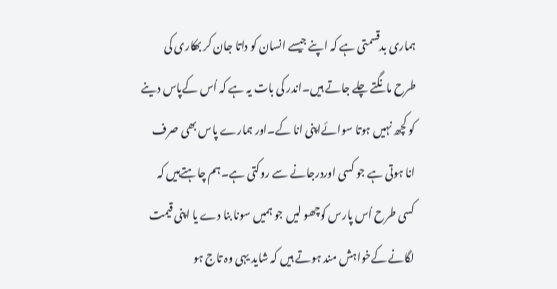ہماری بدقسمتی ہے کہ اپنے جیسے انسان کو داتا جان کر بھکاری کی طرح مانگتے چلے جاتے ہیں۔اندر کی بات یہ ہے کہ اُس کےپاس دینے کو کچھ نہیں ہوتا سوائےاپنی انا کے۔اور ہمارے پاس بھی صرف انا ہوتی ہے جو کسی اوردرجانے سے روکتی ہے۔ہم چاہتےہیں کہ کسی طرح اُس پارس کوچھو لیں جو ہمیں سونا بنا دے یا اپنی قیمت لگانے کےخواہش مند ہوتے ہیں کہ شاید یہی وہ تاج ہو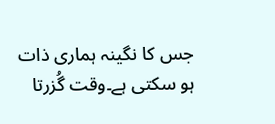جس کا نگینہ ہماری ذات ہو سکتی ہے۔وقت گُزرتا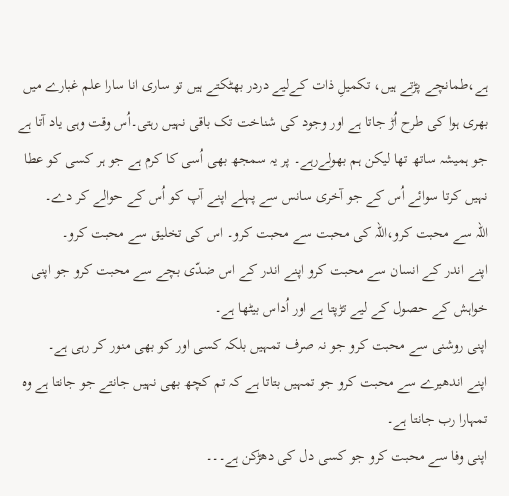ہے،طمانچے پڑتے ہیں، تکمیلِ ذات کےلیے دردر بھٹکتے ہیں تو ساری انا سارا علم غبارے میں بھری ہوا کی طرح اُڑ جاتا ہے اور وجود کی شناخت تک باقی نہیں رہتی۔اُس وقت وہی یاد آتا ہے جو ہمیشہ ساتھ تھا لیکن ہم بھولےرہے۔ پر یہ سمجھ بھی اُسی کا کرم ہے جو ہر کسی کو عطا نہیں کرتا سوائے اُس کے جو آخری سانس سے پہلے اپنے آپ کو اُس کے حوالے کر دے۔
اللہ سے محبت کرو،اللہ کی محبت سے محبت کرو۔ اس کی تخلیق سے محبت کرو۔
اپنے اندر کے انسان سے محبت کرو اپنے اندر کے اس ضدّی بچے سے محبت کرو جو اپنی خواہش کے حصول کے لیے تڑپتا ہے اور اُداس بیٹھا ہے۔
اپنی روشنی سے محبت کرو جو نہ صرف تمہیں بلکہ کسی اور کو بھی منور کر رہی ہے۔
اپنے اندھیرے سے محبت کرو جو تمہیں بتاتا ہے کہ تم کچھ بھی نہیں جانتے جو جانتا ہے وہ تمہارا رب جانتا ہے۔
اپنی وفا سے محبت کرو جو کسی دل کی دھڑکن ہے۔۔۔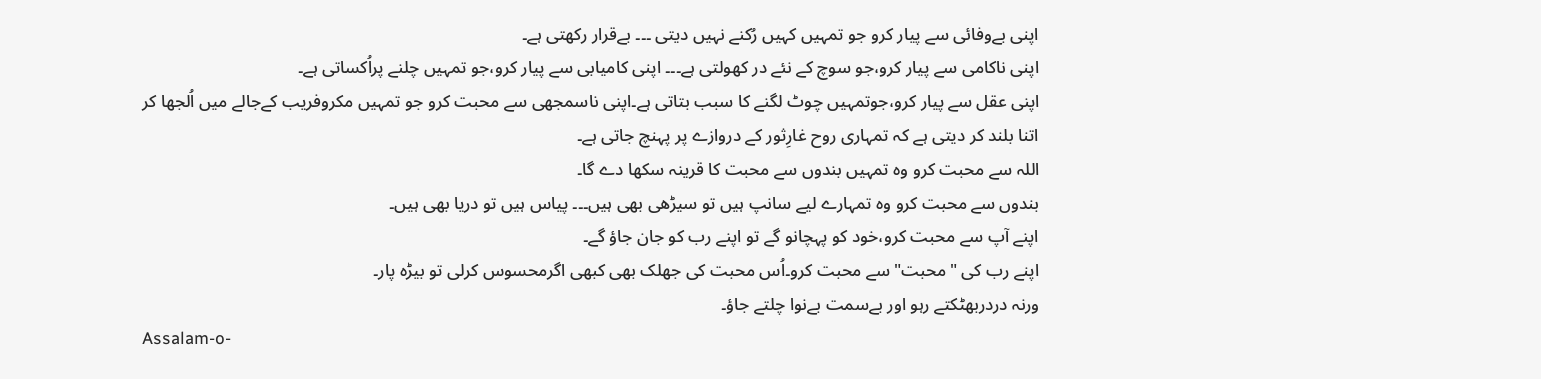اپنی بےوفائی سے پیار کرو جو تمہیں کہیں رُکنے نہیں دیتی ۔۔۔ بےقرار رکھتی ہے۔
اپنی ناکامی سے پیار کرو،جو سوچ کے نئے در کھولتی ہے۔۔۔ اپنی کامیابی سے پیار کرو،جو تمہیں چلنے پراُکساتی ہے۔
اپنی عقل سے پیار کرو،جوتمہیں چوٹ لگنے کا سبب بتاتی ہے۔اپنی ناسمجھی سے محبت کرو جو تمہیں مکروفریب کےجالے میں اُلجھا کر اتنا بلند کر دیتی ہے کہ تمہاری روح غارِثور کے دروازے پر پہنچ جاتی ہے۔
اللہ سے محبت کرو وہ تمہیں بندوں سے محبت کا قرینہ سکھا دے گا۔
بندوں سے محبت کرو وہ تمہارے لیے سانپ ہیں تو سیڑھی بھی ہیں۔۔۔ پیاس ہیں تو دریا بھی ہیں۔
اپنے آپ سے محبت کرو،خود کو پہچانو گے تو اپنے رب کو جان جاؤ گے۔
اپنے رب کی "محبت" سے محبت کرو۔اُس محبت کی جھلک بھی کبھی اگرمحسوس کرلی تو بیڑہ پار۔
ورنہ دردربھٹکتے رہو اور بےسمت بےنوا چلتے جاؤ۔
Assalam-o-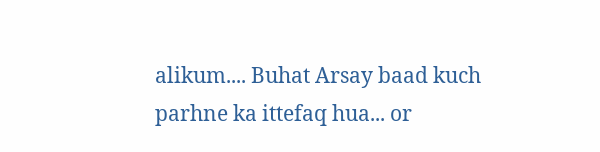alikum.... Buhat Arsay baad kuch parhne ka ittefaq hua... or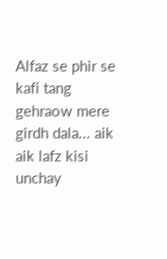Alfaz se phir se kafi tang gehraow mere girdh dala... aik aik lafz kisi unchay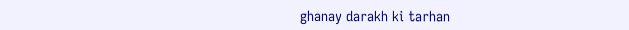ghanay darakh ki tarhan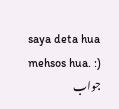saya deta hua mehsos hua. :)
جواب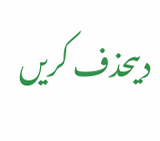دیںحذف کریں